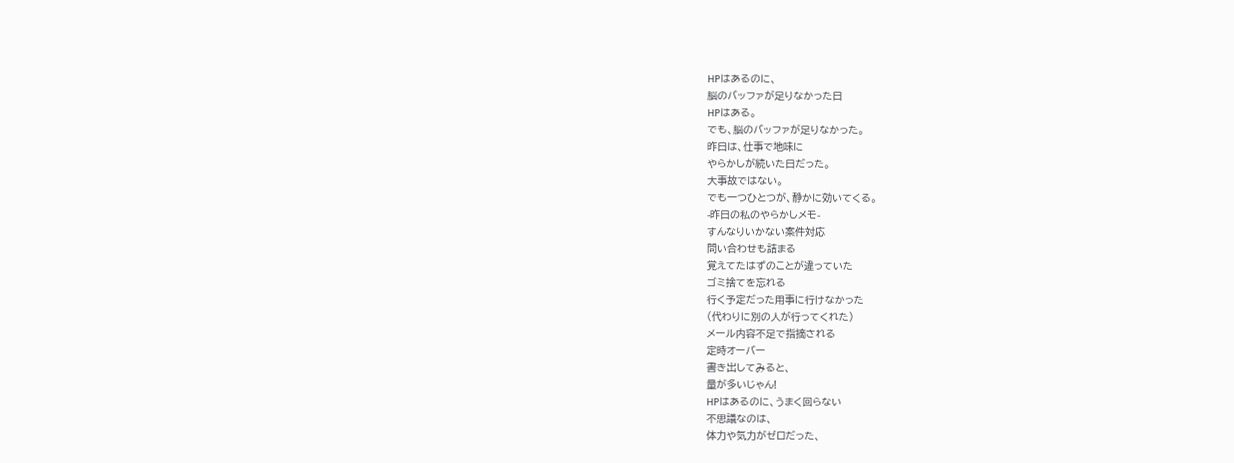HPはあるのに、
脳のバッファが足りなかった日
HPはある。
でも、脳のバッファが足りなかった。
昨日は、仕事で地味に
やらかしが続いた日だった。
大事故ではない。
でも一つひとつが、静かに効いてくる。
-昨日の私のやらかしメモ-
すんなりいかない案件対応
問い合わせも詰まる
覚えてたはずのことが違っていた
ゴミ捨てを忘れる
行く予定だった用事に行けなかった
(代わりに別の人が行ってくれた)
メール内容不足で指摘される
定時オーバー
書き出してみると、
量が多いじゃん!
HPはあるのに、うまく回らない
不思議なのは、
体力や気力がゼロだった、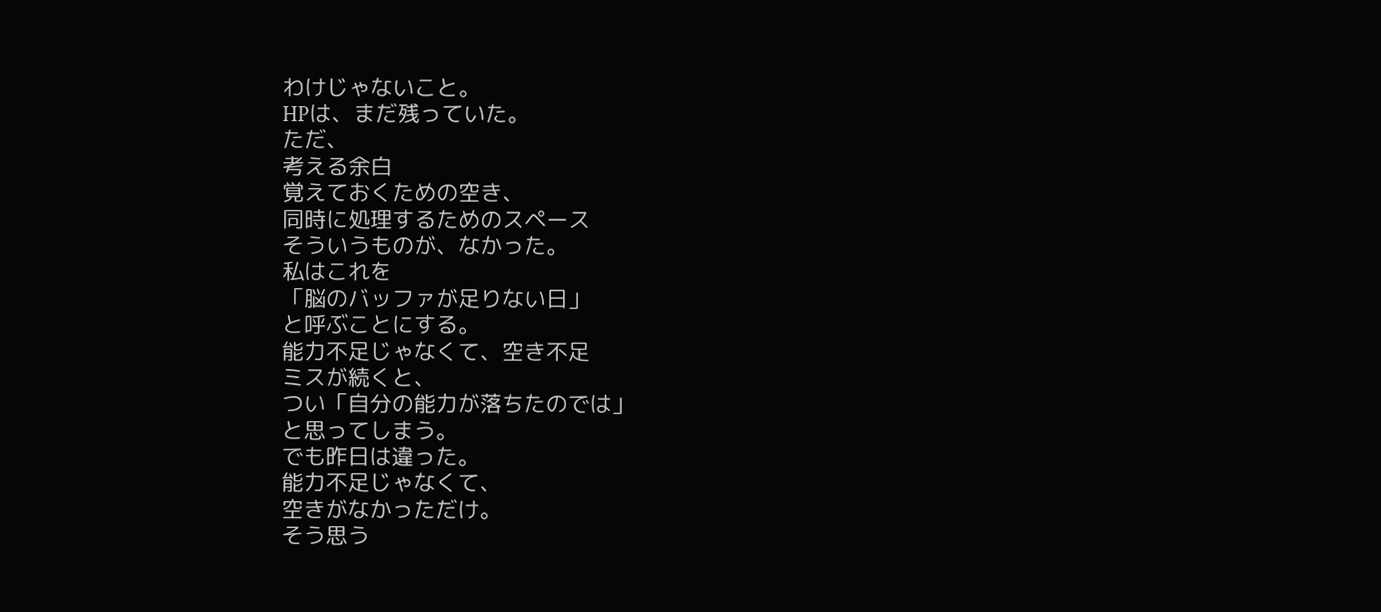わけじゃないこと。
HPは、まだ残っていた。
ただ、
考える余白
覚えておくための空き、
同時に処理するためのスペース
そういうものが、なかった。
私はこれを
「脳のバッファが足りない日」
と呼ぶことにする。
能力不足じゃなくて、空き不足
ミスが続くと、
つい「自分の能力が落ちたのでは」
と思ってしまう。
でも昨日は違った。
能力不足じゃなくて、
空きがなかっただけ。
そう思う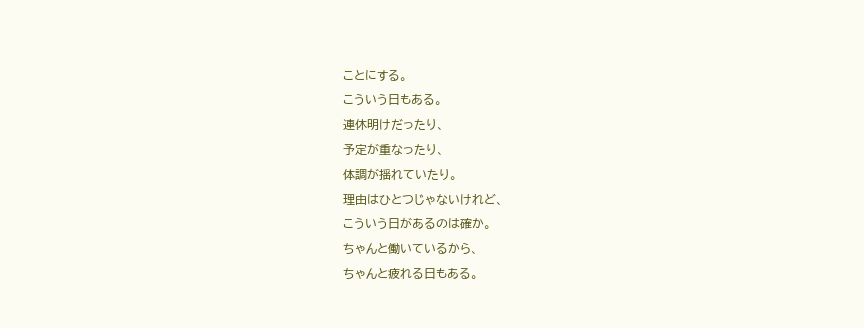ことにする。
こういう日もある。
連休明けだったり、
予定が重なったり、
体調が揺れていたり。
理由はひとつじゃないけれど、
こういう日があるのは確か。
ちゃんと働いているから、
ちゃんと疲れる日もある。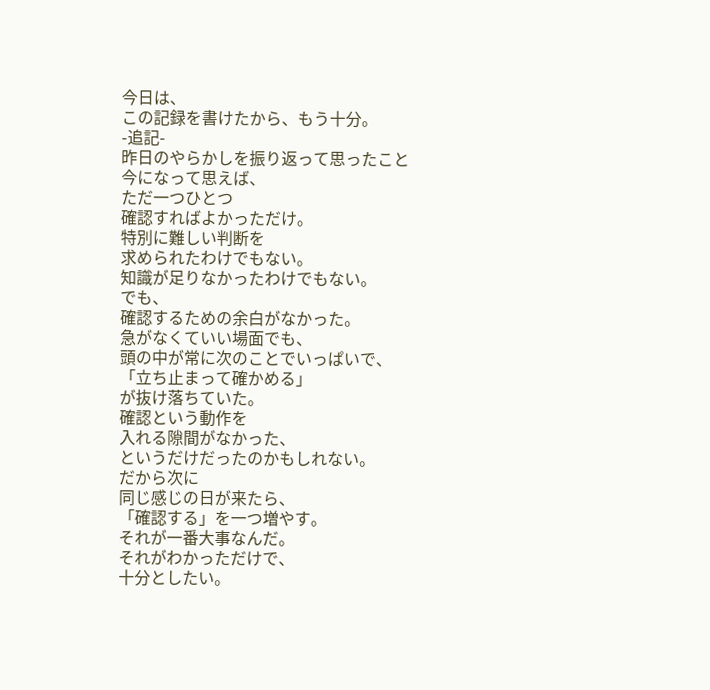今日は、
この記録を書けたから、もう十分。
-追記-
昨日のやらかしを振り返って思ったこと
今になって思えば、
ただ一つひとつ
確認すればよかっただけ。
特別に難しい判断を
求められたわけでもない。
知識が足りなかったわけでもない。
でも、
確認するための余白がなかった。
急がなくていい場面でも、
頭の中が常に次のことでいっぱいで、
「立ち止まって確かめる」
が抜け落ちていた。
確認という動作を
入れる隙間がなかった、
というだけだったのかもしれない。
だから次に
同じ感じの日が来たら、
「確認する」を一つ増やす。
それが一番大事なんだ。
それがわかっただけで、
十分としたい。